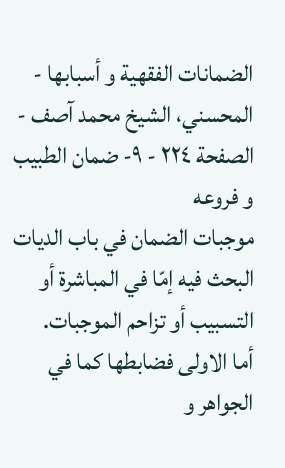الضمانات الفقهية و أسبابها - المحسني، الشيخ محمد آصف - الصفحة ٢٢٤ - ٩- ضمان الطبيب و فروعه
موجبات الضمان في باب الديات
البحث فيه إمّا في المباشرة أو التسبيب أو تزاحم الموجبات.
أما الاولى فضابطها كما في الجواهر و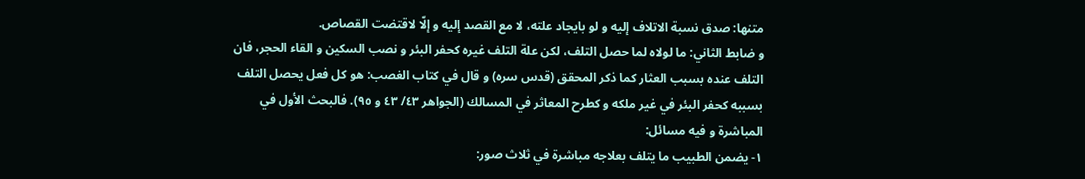متنها: صدق نسبة الاتلاف إليه و لو بايجاد علته، لا مع القصد إليه و إلّا لاقتضت القصاص.
و ضابط الثاني: ما لولاه لما حصل التلف، لكن علة التلف غيره كحفر البئر و نصب السكين و القاء الحجر، فان التلف عنده بسبب العثار كما ذكر المحقق (قدس سره) و قال في كتاب الغصب: هو كل فعل يحصل التلف بسببه كحفر البئر في غير ملكه و كطرح المعاثر في المسالك (الجواهر ٤٣/ ٤٣ و ٩٥). فالبحث الأول في المباشرة و فيه مسائل:
١- يضمن الطبيب ما يتلف بعلاجه مباشرة في ثلاث صور: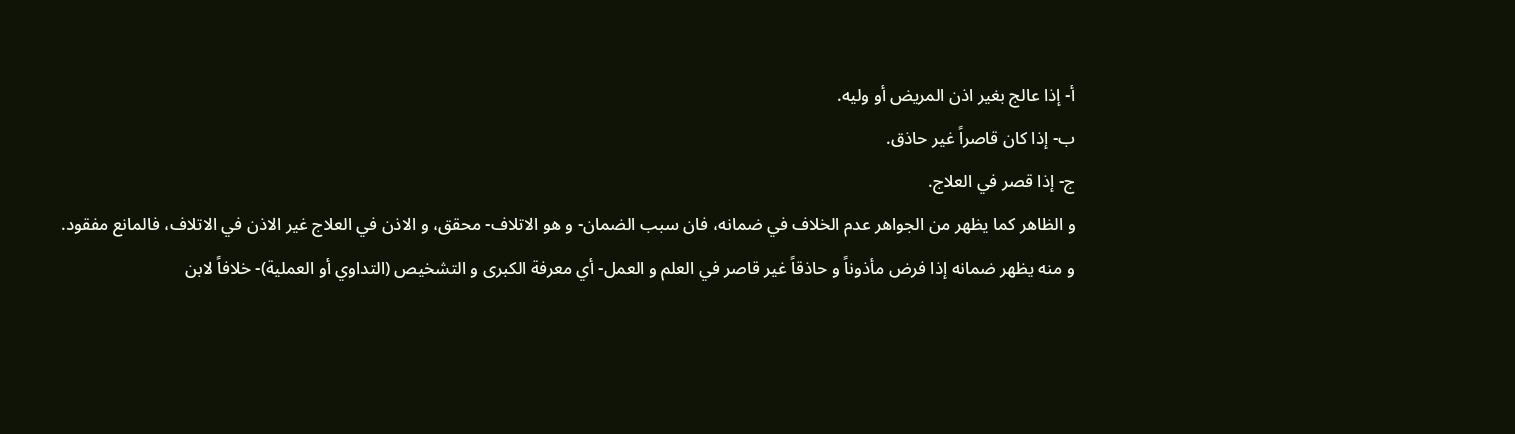أ- إذا عالج بغير اذن المريض أو وليه.
ب- إذا كان قاصراً غير حاذق.
ج- إذا قصر في العلاج.
و الظاهر كما يظهر من الجواهر عدم الخلاف في ضمانه، فان سبب الضمان- و هو الاتلاف- محقق، و الاذن في العلاج غير الاذن في الاتلاف، فالمانع مفقود.
و منه يظهر ضمانه إذا فرض مأذوناً و حاذقاً غير قاصر في العلم و العمل- أي معرفة الكبرى و التشخيص (التداوي أو العملية)- خلافاً لابن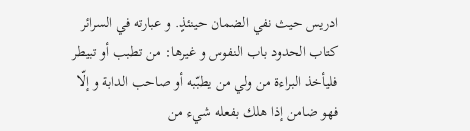ادريس حيث نفي الضمان حينئذٍ. و عبارته في السرائر كتاب الحدود باب النفوس و غيرها: من تطبب أو تبيطر فليأخذ البراءة من ولي من يطبّبه أو صاحب الدابة و إلّا فهو ضامن إذا هلك بفعله شيء من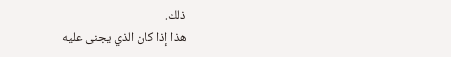ذلك.
هذا إذا كان الذي يجنى عليه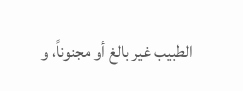الطبيب غير بالغ أو مجنوناً، و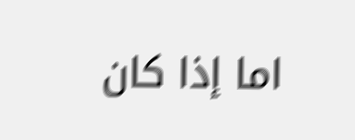اما إذا كان